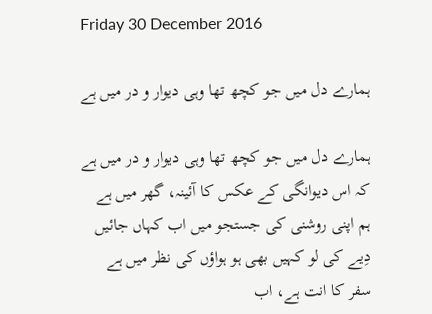Friday 30 December 2016

ہمارے دل میں جو کچھ تھا وہی دیوار و در میں ہے

ہمارے دل میں جو کچھ تھا وہی دیوار و در میں ہے
کہ اس دیوانگی کے عکس کا آئینہ، گھر میں ہے
ہم اپنی روشنی کی جستجو میں اب کہاں جائیں
دِیے کی لو کہیں بھی ہو ہواؤں کی نظر میں ہے
سفر کا انت ہے، اب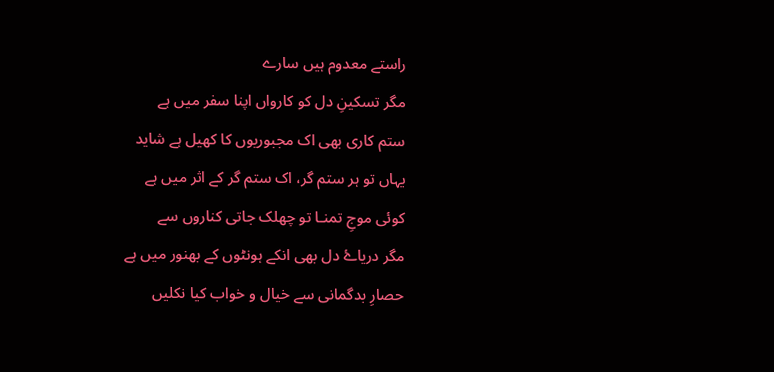راستے معدوم ہیں سارے
مگر تسکینِ دل کو کارواں اپنا سفر میں ہے
ستم کاری بھی اک مجبوریوں کا کھیل ہے شاید
یہاں تو ہر ستم گر، اک ستم گر کے اثر میں ہے
کوئی موجِ تمنـا تو چھلک جاتی کناروں سے
مگر دریاۓ دل بھی انکے ہونٹوں کے بھنور میں ہے
حصارِ بدگمانی سے خیال و خواب کیا نکلیں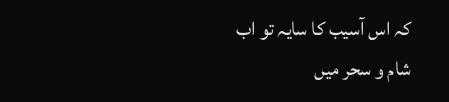کہ اس آسیب کا سایہ تو اب شام و سحر میں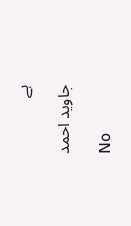ہے

جاوید احمد

No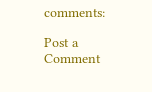comments:

Post a Comment